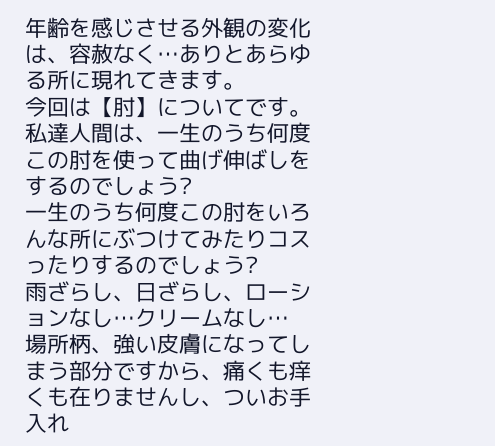年齢を感じさせる外観の変化は、容赦なく…ありとあらゆる所に現れてきます。
今回は【肘】についてです。
私達人間は、一生のうち何度この肘を使って曲げ伸ばしをするのでしょう?
一生のうち何度この肘をいろんな所にぶつけてみたりコスったりするのでしょう?
雨ざらし、日ざらし、ローションなし…クリームなし…
場所柄、強い皮膚になってしまう部分ですから、痛くも痒くも在りませんし、ついお手入れ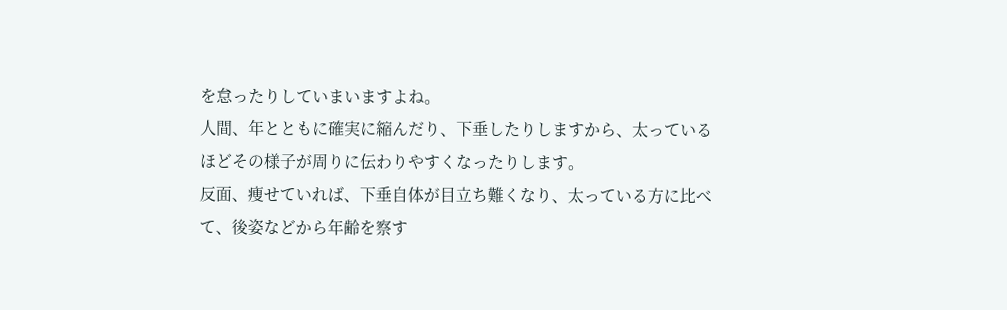を怠ったりしていまいますよね。
人間、年とともに確実に縮んだり、下垂したりしますから、太っているほどその様子が周りに伝わりやすくなったりします。
反面、痩せていれば、下垂自体が目立ち難くなり、太っている方に比べて、後姿などから年齢を察す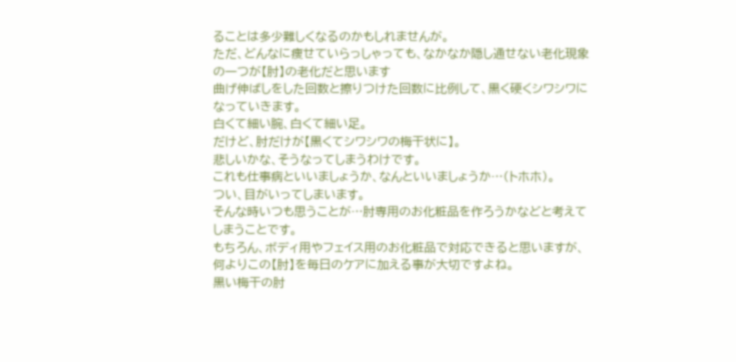ることは多少難しくなるのかもしれませんが。
ただ、どんなに痩せていらっしゃっても、なかなか隠し通せない老化現象の一つが【肘】の老化だと思います
曲げ伸ばしをした回数と擦りつけた回数に比例して、黒く硬くシワシワになっていきます。
白くて細い腕、白くて細い足。
だけど、肘だけが【黒くてシワシワの梅干状に】。
悲しいかな、そうなってしまうわけです。
これも仕事病といいましょうか、なんといいましょうか…(トホホ)。
つい、目がいってしまいます。
そんな時いつも思うことが…肘専用のお化粧品を作ろうかなどと考えてしまうことです。
もちろん、ボディ用やフェイス用のお化粧品で対応できると思いますが、何よりこの【肘】を毎日のケアに加える事が大切ですよね。
黒い梅干の肘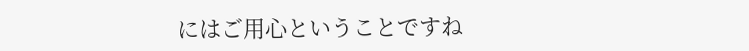にはご用心ということですね